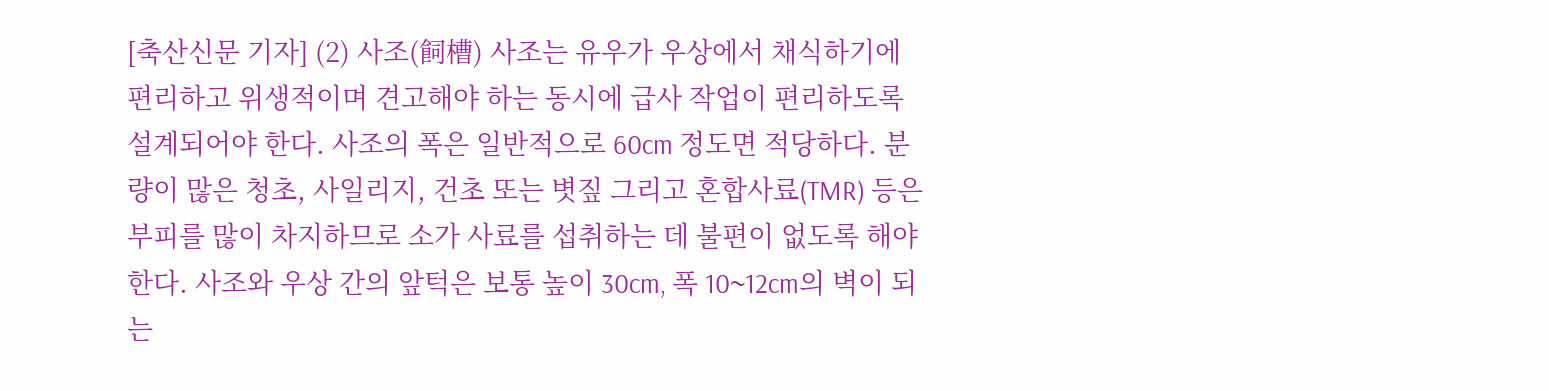[축산신문 기자] (2) 사조(飼槽) 사조는 유우가 우상에서 채식하기에 편리하고 위생적이며 견고해야 하는 동시에 급사 작업이 편리하도록 설계되어야 한다. 사조의 폭은 일반적으로 60cm 정도면 적당하다. 분량이 많은 청초, 사일리지, 건초 또는 볏짚 그리고 혼합사료(TMR) 등은 부피를 많이 차지하므로 소가 사료를 섭취하는 데 불편이 없도록 해야 한다. 사조와 우상 간의 앞턱은 보통 높이 30cm, 폭 10~12cm의 벽이 되는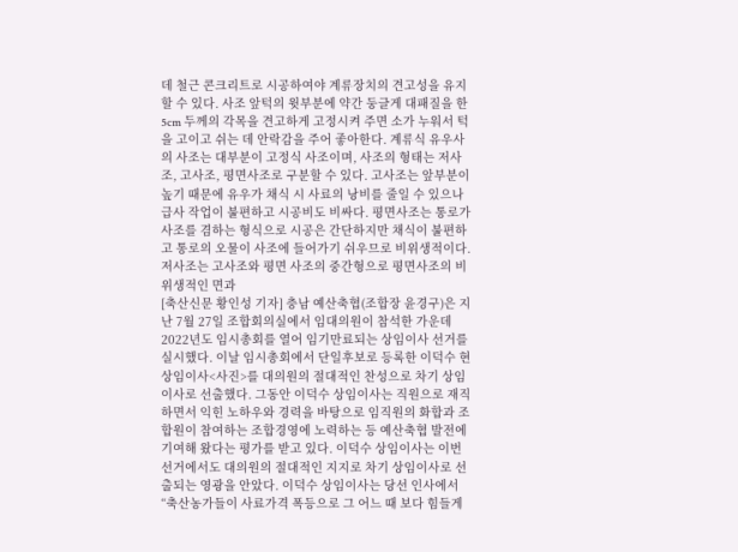데 철근 콘크리트로 시공하여야 계류장치의 견고성을 유지할 수 있다. 사조 앞턱의 윗부분에 약간 둥글게 대패질을 한 5cm 두께의 각목을 견고하게 고정시켜 주면 소가 누워서 턱을 고이고 쉬는 데 안락감을 주어 좋아한다. 계류식 유우사의 사조는 대부분이 고정식 사조이며, 사조의 형태는 저사조, 고사조, 평면사조로 구분할 수 있다. 고사조는 앞부분이 높기 때문에 유우가 채식 시 사료의 낭비를 줄일 수 있으나 급사 작업이 불편하고 시공비도 비싸다. 평면사조는 통로가 사조를 겸하는 형식으로 시공은 간단하지만 채식이 불편하고 통로의 오물이 사조에 들어가기 쉬우므로 비위생적이다. 저사조는 고사조와 평면 사조의 중간형으로 평면사조의 비위생적인 면과
[축산신문 황인성 기자] 충남 예산축협(조합장 윤경구)은 지난 7월 27일 조합회의실에서 임대의원이 참석한 가운데 2022년도 임시총회를 열어 임기만료되는 상임이사 선거를 실시했다. 이날 임시총회에서 단일후보로 등록한 이덕수 현 상임이사<사진>를 대의원의 절대적인 찬성으로 차기 상임이사로 선출했다. 그동안 이덕수 상임이사는 직원으로 재직하면서 익힌 노하우와 경력을 바탕으로 임직원의 화합과 조합원이 참여하는 조합경영에 노력하는 등 예산축협 발전에 기여해 왔다는 평가를 받고 있다. 이덕수 상임이사는 이번 선거에서도 대의원의 절대적인 지지로 차기 상임이사로 선출되는 영광을 안았다. 이덕수 상임이사는 당선 인사에서 “축산농가들이 사료가격 폭등으로 그 어느 때 보다 힘들게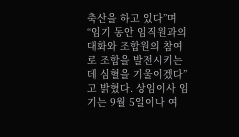축산을 하고 있다”며 “임기 동안 임직원과의 대화와 조합원의 참여로 조합을 발전시키는데 심혈을 기울이겠다”고 밝혔다. 상임이사 임기는 9월 5일이나 여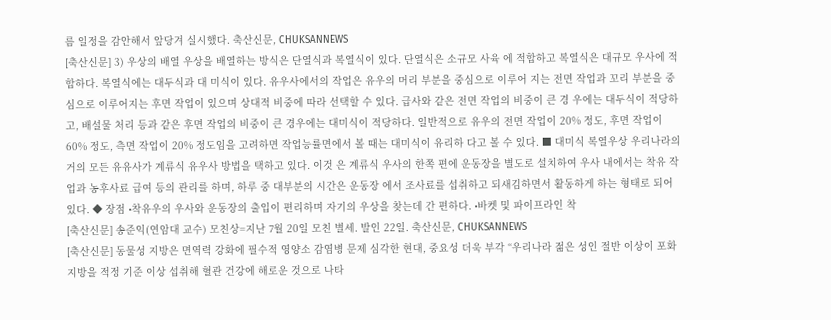름 일정을 감안해서 앞당겨 실시했다. 축산신문, CHUKSANNEWS
[축산신문] 3) 우상의 배열 우상을 배열하는 방식은 단열식과 복열식이 있다. 단열식은 소규모 사육 에 적합하고 복열식은 대규모 우사에 적합하다. 복열식에는 대두식과 대 미식이 있다. 유우사에서의 작업은 유우의 머리 부분을 중심으로 이루어 지는 전면 작업과 꼬리 부분을 중심으로 이루어지는 후면 작업이 있으며 상대적 비중에 따라 선택할 수 있다. 급사와 같은 전면 작업의 비중이 큰 경 우에는 대두식이 적당하고, 배설물 처리 등과 같은 후면 작업의 비중이 큰 경우에는 대미식이 적당하다. 일반적으로 유우의 전면 작업이 20% 정도, 후면 작업이 60% 정도, 측면 작업이 20% 정도임을 고려하면 작업능률면에서 볼 때는 대미식이 유리하 다고 볼 수 있다. ■ 대미식 복열우상 우리나라의 거의 모든 유유사가 계류식 유우사 방법을 택하고 있다. 이것 은 계류식 우사의 한쪽 편에 운동장을 별도로 설치하여 우사 내에서는 착유 작업과 농후사료 급여 등의 관리를 하며, 하루 중 대부분의 시간은 운동장 에서 조사료를 섭취하고 되새김하면서 활동하게 하는 형태로 되어 있다. ◆ 장점 •착유우의 우사와 운동장의 출입이 편리하며 자기의 우상을 찾는데 간 편하다. •바켓 및 파이프라인 착
[축산신문] 송준익(연암대 교수) 모친상=지난 7월 20일 모친 별세. 발인 22일. 축산신문, CHUKSANNEWS
[축산신문] 동물성 지방은 면역력 강화에 필수적 영양소 감염병 문제 심각한 현대, 중요성 더욱 부각 “우리나라 젊은 성인 절반 이상이 포화지방을 적정 기준 이상 섭취해 혈관 건강에 해로운 것으로 나타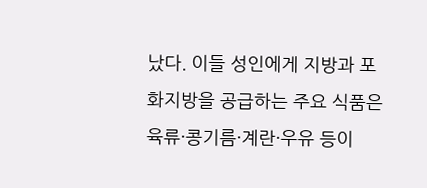났다. 이들 성인에게 지방과 포화지방을 공급하는 주요 식품은 육류·콩기름·계란·우유 등이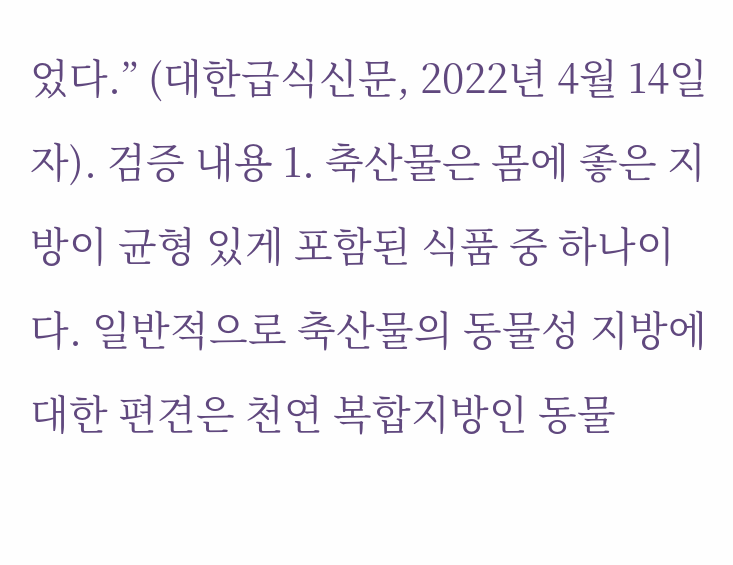었다.” (대한급식신문, 2022년 4월 14일자). 검증 내용 1. 축산물은 몸에 좋은 지방이 균형 있게 포함된 식품 중 하나이다. 일반적으로 축산물의 동물성 지방에 대한 편견은 천연 복합지방인 동물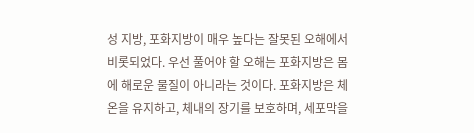성 지방, 포화지방이 매우 높다는 잘못된 오해에서 비롯되었다. 우선 풀어야 할 오해는 포화지방은 몸에 해로운 물질이 아니라는 것이다. 포화지방은 체온을 유지하고, 체내의 장기를 보호하며, 세포막을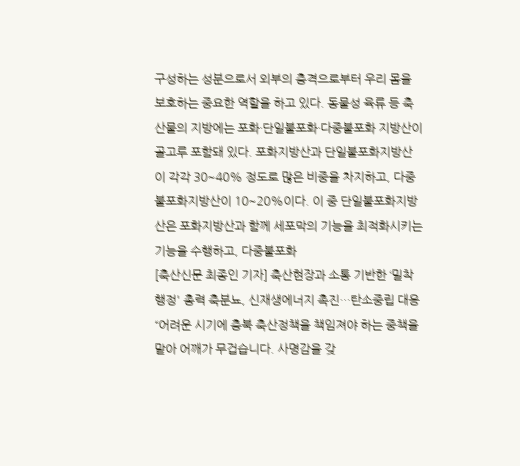구성하는 성분으로서 외부의 충격으로부터 우리 몸을 보호하는 중요한 역할을 하고 있다. 동물성 육류 등 축산물의 지방에는 포화·단일불포화·다중불포화 지방산이 골고루 포함돼 있다. 포화지방산과 단일불포화지방산이 각각 30~40% 정도로 많은 비중을 차지하고, 다중불포화지방산이 10~20%이다. 이 중 단일불포화지방산은 포화지방산과 함께 세포막의 기능을 최적화시키는 기능을 수행하고, 다중불포화
[축산신문 최종인 기자] 축산현장과 소통 기반한 ‘밀착 행정' 총력 축분뇨, 신재생에너지 촉진…탄소중립 대응 “어려운 시기에 충북 축산정책을 책임져야 하는 중책을 맡아 어깨가 무겁습니다. 사명감을 갖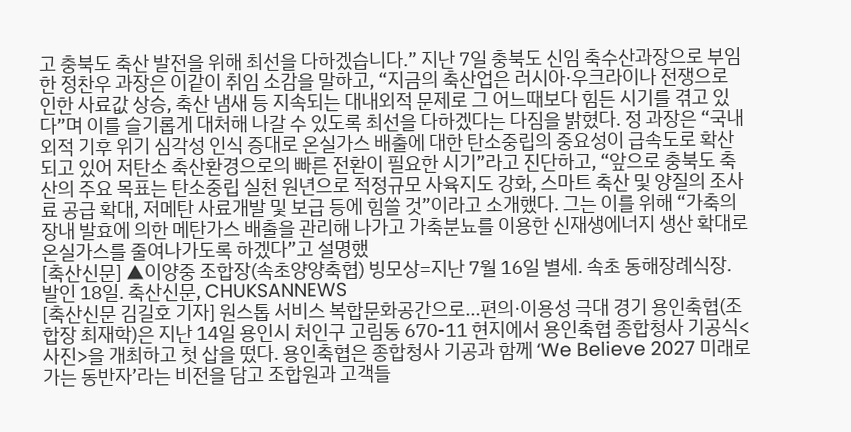고 충북도 축산 발전을 위해 최선을 다하겠습니다.” 지난 7일 충북도 신임 축수산과장으로 부임한 정찬우 과장은 이같이 취임 소감을 말하고, “지금의 축산업은 러시아·우크라이나 전쟁으로 인한 사료값 상승, 축산 냄새 등 지속되는 대내외적 문제로 그 어느때보다 힘든 시기를 겪고 있다”며 이를 슬기롭게 대처해 나갈 수 있도록 최선을 다하겠다는 다짐을 밝혔다. 정 과장은 “국내외적 기후 위기 심각성 인식 증대로 온실가스 배출에 대한 탄소중립의 중요성이 급속도로 확산되고 있어 저탄소 축산환경으로의 빠른 전환이 필요한 시기”라고 진단하고, “앞으로 충북도 축산의 주요 목표는 탄소중립 실천 원년으로 적정규모 사육지도 강화, 스마트 축산 및 양질의 조사료 공급 확대, 저메탄 사료개발 및 보급 등에 힘쓸 것”이라고 소개했다. 그는 이를 위해 “가축의 장내 발효에 의한 메탄가스 배출을 관리해 나가고 가축분뇨를 이용한 신재생에너지 생산 확대로 온실가스를 줄여나가도록 하겠다”고 설명했
[축산신문] ▲이양중 조합장(속초양양축협) 빙모상=지난 7월 16일 별세. 속초 동해장례식장. 발인 18일. 축산신문, CHUKSANNEWS
[축산신문 김길호 기자] 원스톱 서비스 복합문화공간으로…편의·이용성 극대 경기 용인축협(조합장 최재학)은 지난 14일 용인시 처인구 고림동 670-11 현지에서 용인축협 종합청사 기공식<사진>을 개최하고 첫 삽을 떴다. 용인축협은 종합청사 기공과 함께 ‘We Believe 2027 미래로 가는 동반자’라는 비전을 담고 조합원과 고객들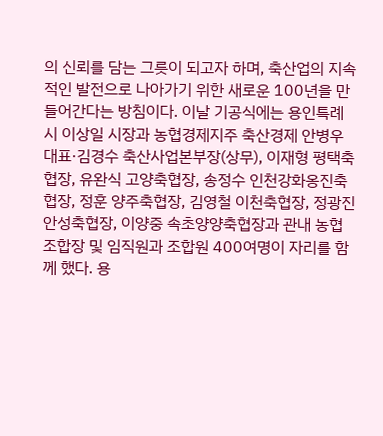의 신뢰를 담는 그릇이 되고자 하며, 축산업의 지속적인 발전으로 나아가기 위한 새로운 100년을 만들어간다는 방침이다. 이날 기공식에는 용인특례시 이상일 시장과 농협경제지주 축산경제 안병우 대표·김경수 축산사업본부장(상무), 이재형 평택축협장, 유완식 고양축협장, 송정수 인천강화옹진축협장, 정훈 양주축협장, 김영철 이천축협장, 정광진 안성축협장, 이양중 속초양양축협장과 관내 농협조합장 및 임직원과 조합원 400여명이 자리를 함께 했다. 용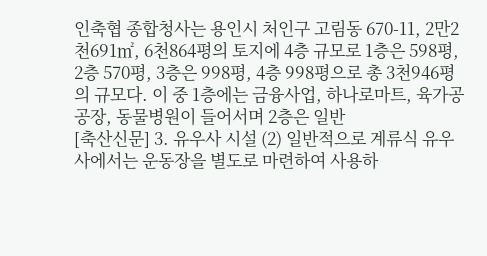인축협 종합청사는 용인시 처인구 고림동 670-11, 2만2천691㎡, 6천864평의 토지에 4층 규모로 1층은 598평, 2층 570평, 3층은 998평, 4층 998평으로 총 3천946평의 규모다. 이 중 1층에는 금융사업, 하나로마트, 육가공공장, 동물병원이 들어서며 2층은 일반
[축산신문] 3. 유우사 시설 (2) 일반적으로 계류식 유우사에서는 운동장을 별도로 마련하여 사용하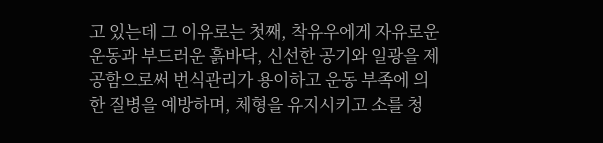고 있는데 그 이유로는 첫째, 착유우에게 자유로운 운동과 부드러운 흙바닥, 신선한 공기와 일광을 제공함으로써 번식관리가 용이하고 운동 부족에 의한 질병을 예방하며, 체형을 유지시키고 소를 청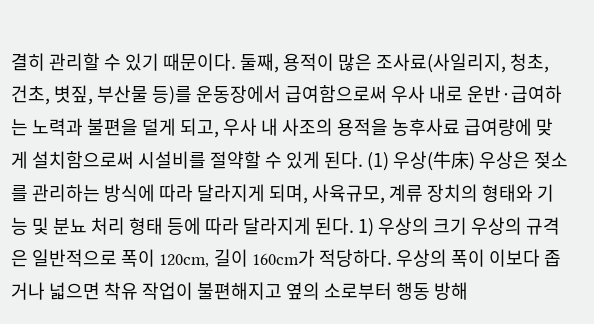결히 관리할 수 있기 때문이다. 둘째, 용적이 많은 조사료(사일리지, 청초, 건초, 볏짚, 부산물 등)를 운동장에서 급여함으로써 우사 내로 운반·급여하는 노력과 불편을 덜게 되고, 우사 내 사조의 용적을 농후사료 급여량에 맞게 설치함으로써 시설비를 절약할 수 있게 된다. (1) 우상(牛床) 우상은 젖소를 관리하는 방식에 따라 달라지게 되며, 사육규모, 계류 장치의 형태와 기능 및 분뇨 처리 형태 등에 따라 달라지게 된다. 1) 우상의 크기 우상의 규격은 일반적으로 폭이 120cm, 길이 160cm가 적당하다. 우상의 폭이 이보다 좁거나 넓으면 착유 작업이 불편해지고 옆의 소로부터 행동 방해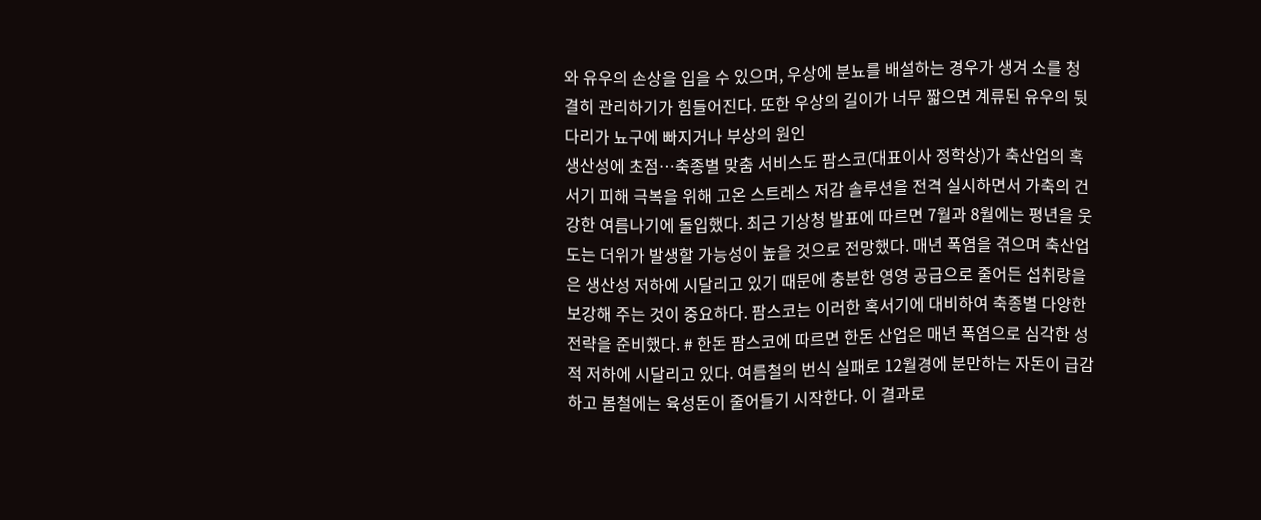와 유우의 손상을 입을 수 있으며, 우상에 분뇨를 배설하는 경우가 생겨 소를 청결히 관리하기가 힘들어진다. 또한 우상의 길이가 너무 짧으면 계류된 유우의 뒷다리가 뇨구에 빠지거나 부상의 원인
생산성에 초점…축종별 맞춤 서비스도 팜스코(대표이사 정학상)가 축산업의 혹서기 피해 극복을 위해 고온 스트레스 저감 솔루션을 전격 실시하면서 가축의 건강한 여름나기에 돌입했다. 최근 기상청 발표에 따르면 7월과 8월에는 평년을 웃도는 더위가 발생할 가능성이 높을 것으로 전망했다. 매년 폭염을 겪으며 축산업은 생산성 저하에 시달리고 있기 때문에 충분한 영영 공급으로 줄어든 섭취량을 보강해 주는 것이 중요하다. 팜스코는 이러한 혹서기에 대비하여 축종별 다양한 전략을 준비했다. # 한돈 팜스코에 따르면 한돈 산업은 매년 폭염으로 심각한 성적 저하에 시달리고 있다. 여름철의 번식 실패로 12월경에 분만하는 자돈이 급감하고 봄철에는 육성돈이 줄어들기 시작한다. 이 결과로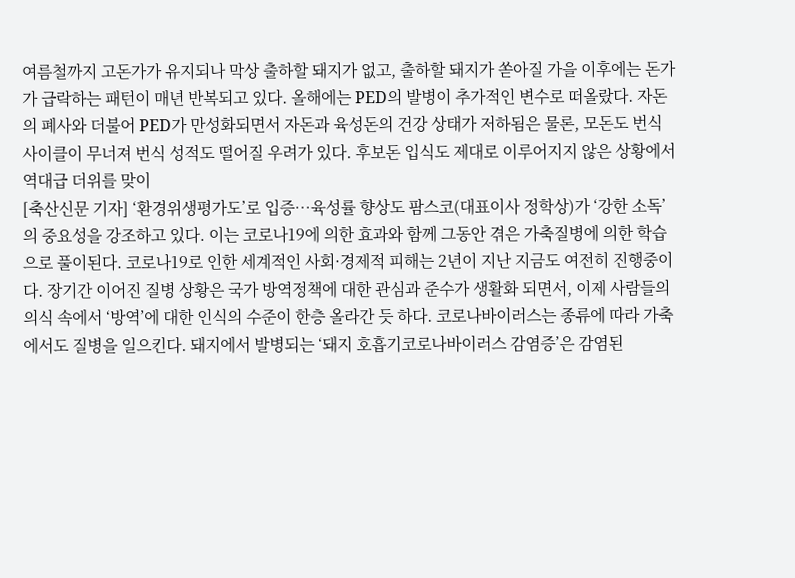여름철까지 고돈가가 유지되나 막상 출하할 돼지가 없고, 출하할 돼지가 쏟아질 가을 이후에는 돈가가 급락하는 패턴이 매년 반복되고 있다. 올해에는 PED의 발병이 추가적인 변수로 떠올랐다. 자돈의 폐사와 더불어 PED가 만성화되면서 자돈과 육성돈의 건강 상태가 저하됨은 물론, 모돈도 번식 사이클이 무너져 번식 성적도 떨어질 우려가 있다. 후보돈 입식도 제대로 이루어지지 않은 상황에서 역대급 더위를 맞이
[축산신문 기자] ‘환경위생평가도’로 입증…육성률 향상도 팜스코(대표이사 정학상)가 ‘강한 소독’의 중요성을 강조하고 있다. 이는 코로나19에 의한 효과와 함께 그동안 겪은 가축질병에 의한 학습으로 풀이된다. 코로나19로 인한 세계적인 사회·경제적 피해는 2년이 지난 지금도 여전히 진행중이다. 장기간 이어진 질병 상황은 국가 방역정책에 대한 관심과 준수가 생활화 되면서, 이제 사람들의 의식 속에서 ‘방역’에 대한 인식의 수준이 한층 올라간 듯 하다. 코로나바이러스는 종류에 따라 가축에서도 질병을 일으킨다. 돼지에서 발병되는 ‘돼지 호흡기코로나바이러스 감염증’은 감염된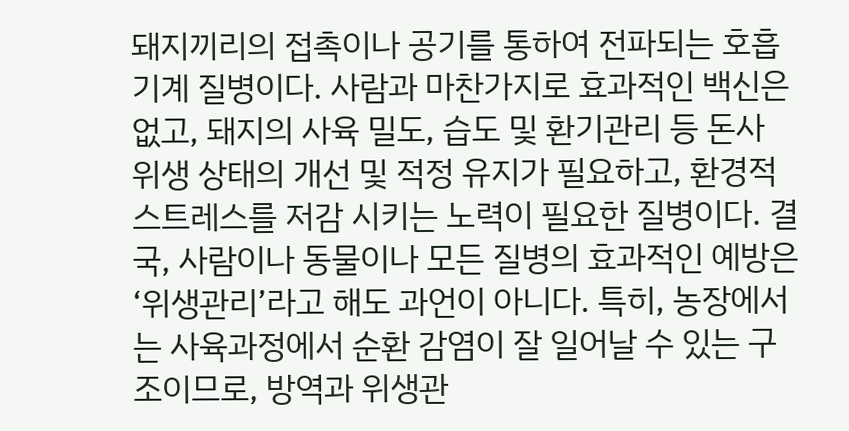돼지끼리의 접촉이나 공기를 통하여 전파되는 호흡기계 질병이다. 사람과 마찬가지로 효과적인 백신은 없고, 돼지의 사육 밀도, 습도 및 환기관리 등 돈사 위생 상태의 개선 및 적정 유지가 필요하고, 환경적 스트레스를 저감 시키는 노력이 필요한 질병이다. 결국, 사람이나 동물이나 모든 질병의 효과적인 예방은 ‘위생관리’라고 해도 과언이 아니다. 특히, 농장에서는 사육과정에서 순환 감염이 잘 일어날 수 있는 구조이므로, 방역과 위생관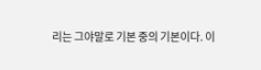리는 그야말로 기본 중의 기본이다. 이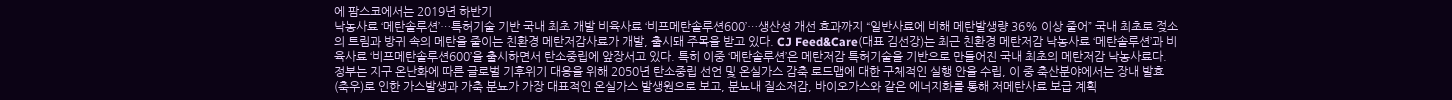에 팜스코에서는 2019년 하반기
낙농사료 ‘메탄솔루션’…특허기술 기반 국내 최초 개발 비육사료 ‘비프메탄솔루션600’…생산성 개선 효과까지 “일반사료에 비해 메탄발생량 36% 이상 줄어” 국내 최초로 젖소의 트림과 방귀 속의 메탄을 줄이는 친환경 메탄저감사료가 개발, 출시돼 주목을 받고 있다. CJ Feed&Care(대표 김선강)는 최근 친환경 메탄저감 낙농사료 ‘메탄솔루션’과 비육사료 ‘비프메탄솔루션600’을 출시하면서 탄소중립에 앞장서고 있다. 특히 이중 ‘메탄솔루션’은 메탄저감 특허기술을 기반으로 만들어진 국내 최초의 메탄저감 낙농사료다. 정부는 지구 온난화에 따른 글로벌 기후위기 대응을 위해 2050년 탄소중립 선언 및 온실가스 감축 로드맵에 대한 구체적인 실행 안을 수립, 이 중 축산분야에서는 장내 발효(축우)로 인한 가스발생과 가축 분뇨가 가장 대표적인 온실가스 발생원으로 보고, 분뇨내 질소저감, 바이오가스와 같은 에너지화를 통해 저메탄사료 보급 계획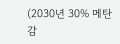(2030년 30% 메탄감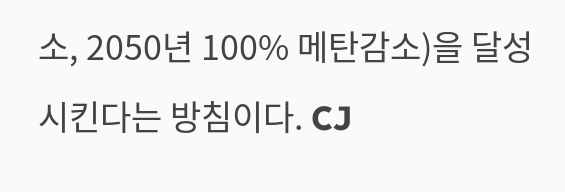소, 2050년 100% 메탄감소)을 달성시킨다는 방침이다. CJ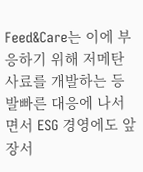Feed&Care는 이에 부응하기 위해 저메탄사료를 개발하는 등 발빠른 대응에 나서면서 ESG 경영에도 앞장서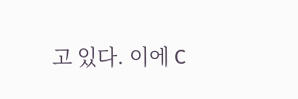고 있다. 이에 C